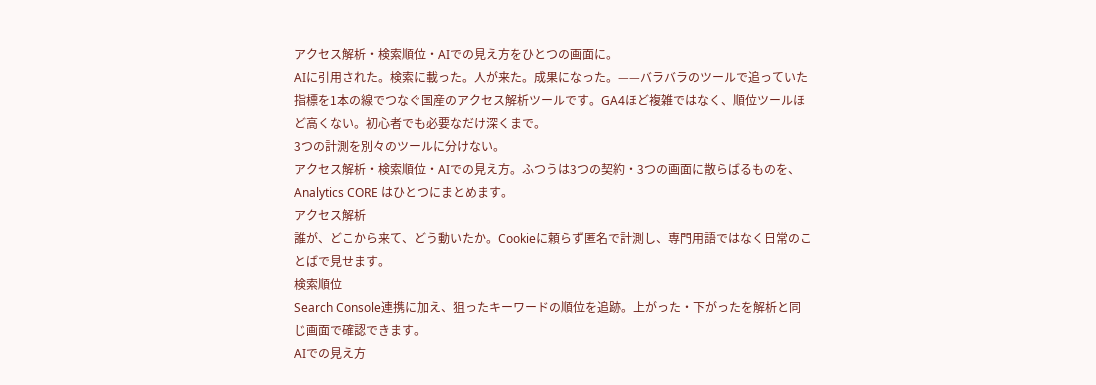アクセス解析・検索順位・AIでの見え方をひとつの画面に。
AIに引用された。検索に載った。人が来た。成果になった。——バラバラのツールで追っていた指標を1本の線でつなぐ国産のアクセス解析ツールです。GA4ほど複雑ではなく、順位ツールほど高くない。初心者でも必要なだけ深くまで。
3つの計測を別々のツールに分けない。
アクセス解析・検索順位・AIでの見え方。ふつうは3つの契約・3つの画面に散らばるものを、Analytics CORE はひとつにまとめます。
アクセス解析
誰が、どこから来て、どう動いたか。Cookieに頼らず匿名で計測し、専門用語ではなく日常のことばで見せます。
検索順位
Search Console連携に加え、狙ったキーワードの順位を追跡。上がった・下がったを解析と同じ画面で確認できます。
AIでの見え方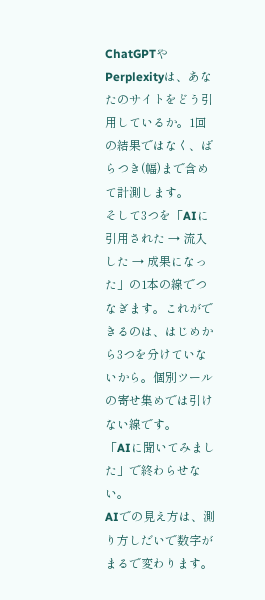ChatGPTやPerplexityは、あなたのサイトをどう引用しているか。1回の結果ではなく、ばらつき(幅)まで含めて計測します。
そして3つを「AIに引用された → 流入した → 成果になった」の1本の線でつなぎます。これができるのは、はじめから3つを分けていないから。個別ツールの寄せ集めでは引けない線です。
「AIに聞いてみました」で終わらせない。
AIでの見え方は、測り方しだいで数字がまるで変わります。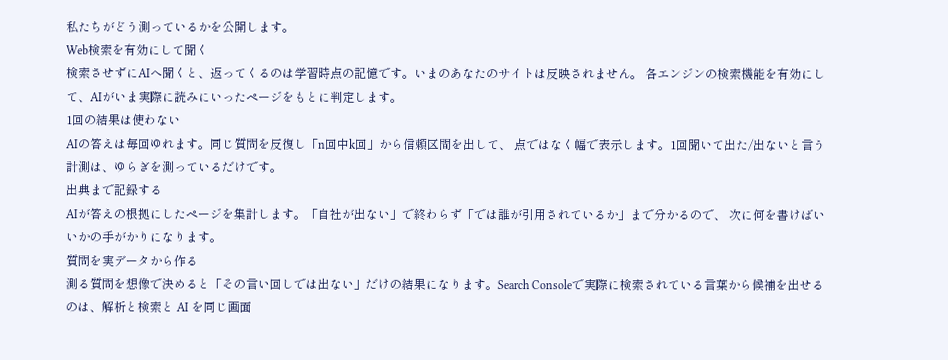私たちがどう測っているかを公開します。
Web検索を有効にして聞く
検索させずにAIへ聞くと、返ってくるのは学習時点の記憶です。いまのあなたのサイトは反映されません。 各エンジンの検索機能を有効にして、AIがいま実際に読みにいったページをもとに判定します。
1回の結果は使わない
AIの答えは毎回ゆれます。同じ質問を反復し「n回中k回」から信頼区間を出して、 点ではなく幅で表示します。1回聞いて出た/出ないと言う計測は、ゆらぎを測っているだけです。
出典まで記録する
AIが答えの根拠にしたページを集計します。「自社が出ない」で終わらず「では誰が引用されているか」まで分かるので、 次に何を書けばいいかの手がかりになります。
質問を実データから作る
測る質問を想像で決めると「その言い回しでは出ない」だけの結果になります。Search Consoleで実際に検索されている言葉から候補を出せるのは、解析と検索と AI を同じ画面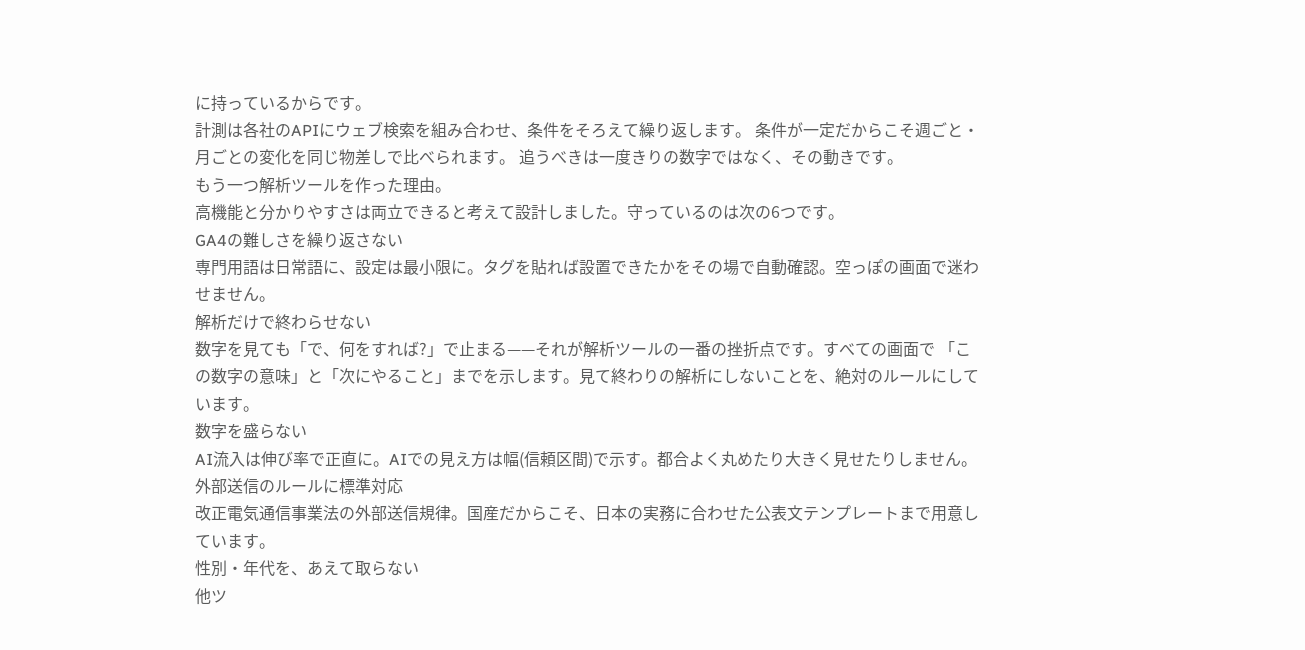に持っているからです。
計測は各社のAPIにウェブ検索を組み合わせ、条件をそろえて繰り返します。 条件が一定だからこそ週ごと・月ごとの変化を同じ物差しで比べられます。 追うべきは一度きりの数字ではなく、その動きです。
もう一つ解析ツールを作った理由。
高機能と分かりやすさは両立できると考えて設計しました。守っているのは次の6つです。
GA4の難しさを繰り返さない
専門用語は日常語に、設定は最小限に。タグを貼れば設置できたかをその場で自動確認。空っぽの画面で迷わせません。
解析だけで終わらせない
数字を見ても「で、何をすれば?」で止まる——それが解析ツールの一番の挫折点です。すべての画面で 「この数字の意味」と「次にやること」までを示します。見て終わりの解析にしないことを、絶対のルールにしています。
数字を盛らない
AI流入は伸び率で正直に。AIでの見え方は幅(信頼区間)で示す。都合よく丸めたり大きく見せたりしません。
外部送信のルールに標準対応
改正電気通信事業法の外部送信規律。国産だからこそ、日本の実務に合わせた公表文テンプレートまで用意しています。
性別・年代を、あえて取らない
他ツ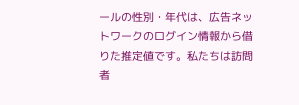ールの性別・年代は、広告ネットワークのログイン情報から借りた推定値です。私たちは訪問者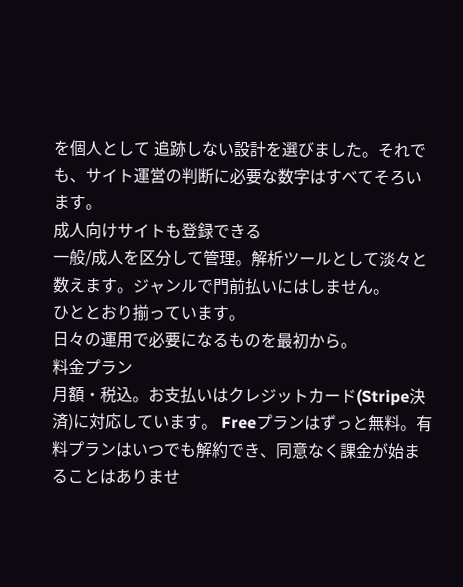を個人として 追跡しない設計を選びました。それでも、サイト運営の判断に必要な数字はすべてそろいます。
成人向けサイトも登録できる
一般/成人を区分して管理。解析ツールとして淡々と数えます。ジャンルで門前払いにはしません。
ひととおり揃っています。
日々の運用で必要になるものを最初から。
料金プラン
月額・税込。お支払いはクレジットカード(Stripe決済)に対応しています。 Freeプランはずっと無料。有料プランはいつでも解約でき、同意なく課金が始まることはありませ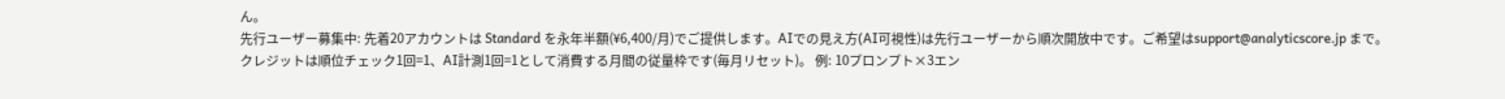ん。
先行ユーザー募集中: 先着20アカウントは Standard を永年半額(¥6,400/月)でご提供します。AIでの見え方(AI可視性)は先行ユーザーから順次開放中です。ご希望はsupport@analyticscore.jp まで。
クレジットは順位チェック1回=1、AI計測1回=1として消費する月間の従量枠です(毎月リセット)。 例: 10プロンプト×3エン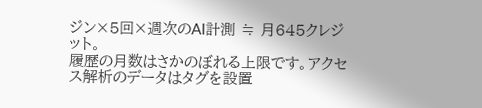ジン×5回×週次のAI計測 ≒ 月645クレジット。
履歴の月数はさかのぼれる上限です。アクセス解析のデータはタグを設置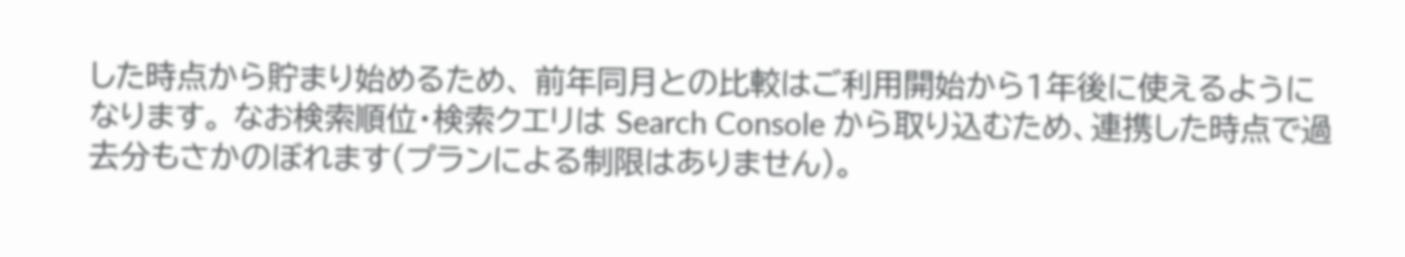した時点から貯まり始めるため、 前年同月との比較はご利用開始から1年後に使えるようになります。 なお検索順位・検索クエリは Search Console から取り込むため、連携した時点で過去分もさかのぼれます(プランによる制限はありません)。